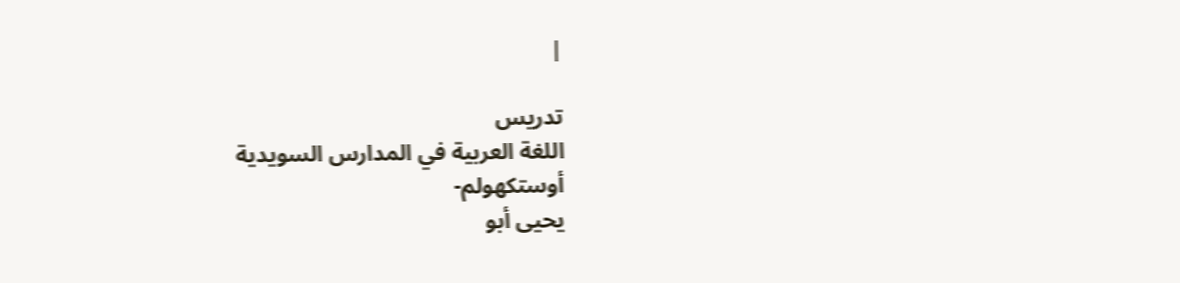|

تدريس
اللغة العربية في المدارس السويدية
أوستكهولم-
يحيى أبو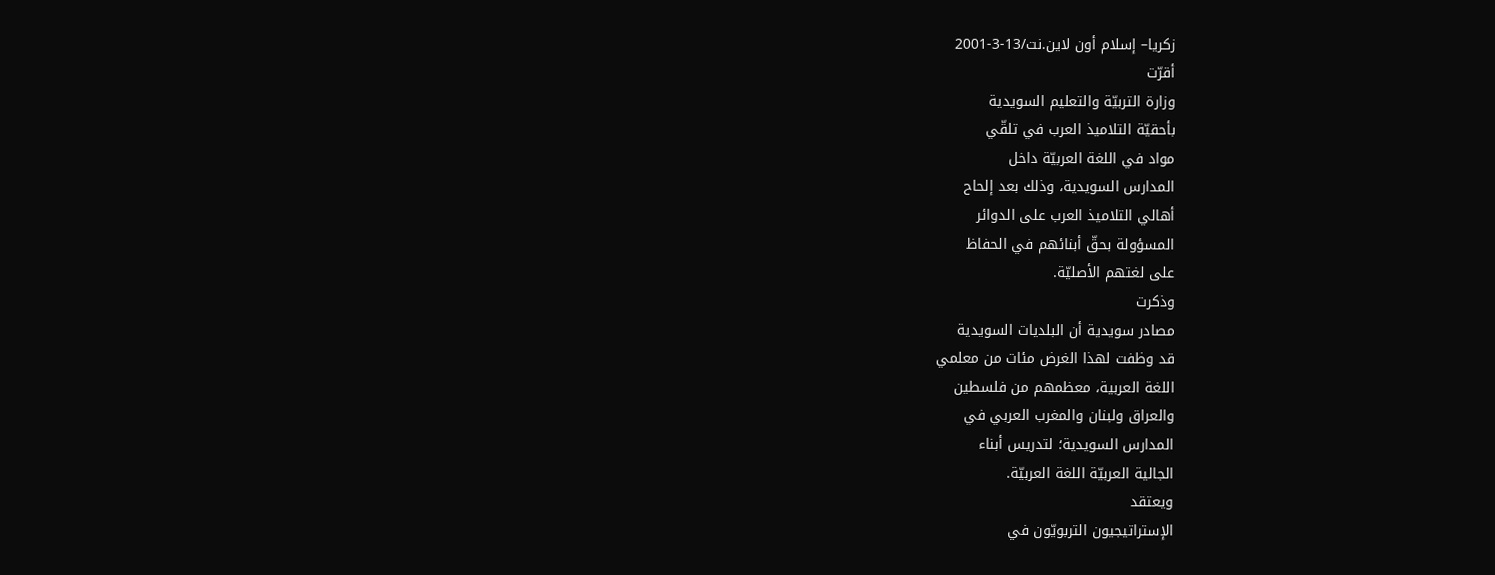زكريا– إسلام أون لاين.نت/13-3-2001
أقرّت
وزارة التربيّة والتعليم السويدية
بأحقيّة التلاميذ العرب في تلقّي
مواد في اللغة العربيّة داخل
المدارس السويدية، وذلك بعد إلحاح
أهالي التلاميذ العرب على الدوائر
المسؤولة بحقّ أبنائهم في الحفاظ
على لغتهم الأصليّة.
وذكرت
مصادر سويدية أن البلديات السويدية
قد وظفت لهذا الغرض مئات من معلمي
اللغة العربية، معظمهم من فلسطين
والعراق ولبنان والمغرب العربي في
المدارس السويدية؛ لتدريس أبناء
الجالية العربيّة اللغة العربيّة.
ويعتقد
الإستراتيجيون التربويّون في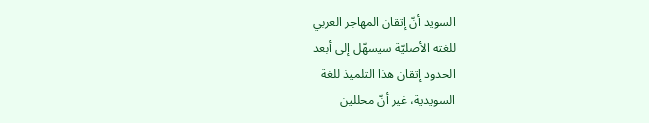السويد أنّ إتقان المهاجر العربي
للغته الأصليّة سيسهّل إلى أبعد
الحدود إتقان هذا التلميذ للغة
السويدية، غير أنّ محللين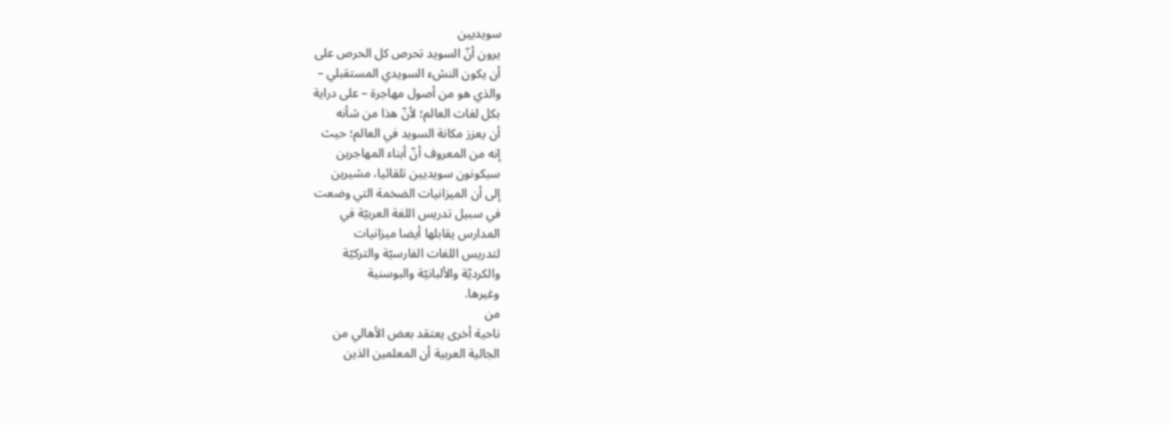سويديين
يرون أنّ السويد تحرص كل الحرص على
أن يكون النشء السويدي المستقبلي –
والذي هو من أصول مهاجرة – على دراية
بكل لغات العالم؛ لأنّ هذا من شأنه
أن يعزز مكانة السويد في العالم؛ حيث
إنه من المعروف أنّ أبناء المهاجرين
سيكونون سويديين تلقائيا، مشيرين
إلى أن الميزانيات الضخمة التي وضعت
في سبيل تدريس اللغة العربيّة في
المدارس يقابلها أيضا ميزانيات
لتدريس اللغات الفارسيّة والتركيّة
والكرديّة والألبانيّة والبوسنية
وغيرها.
من
ناحية أخرى يعتقد بعض الأهالي من
الجالية العربية أن المعلمين الذين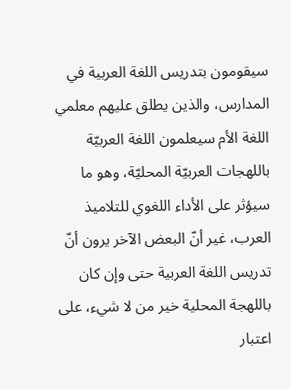سيقومون بتدريس اللغة العربية في
المدارس، والذين يطلق عليهم معلمي
اللغة الأم سيعلمون اللغة العربيّة
باللهجات العربيّة المحليّة، وهو ما
سيؤثر على الأداء اللغوي للتلاميذ
العرب، غير أنّ البعض الآخر يرون أنّ
تدريس اللغة العربية حتى وإن كان
باللهجة المحلية خير من لا شيء، على
اعتبار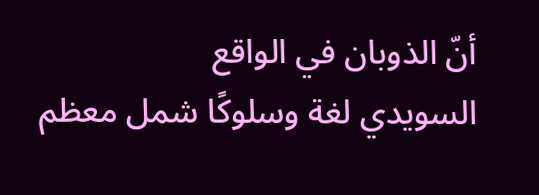أنّ الذوبان في الواقع
السويدي لغة وسلوكًا شمل معظم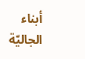أبناء
الجاليّة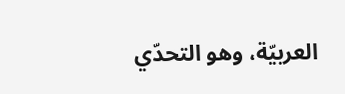العربيّة، وهو التحدّي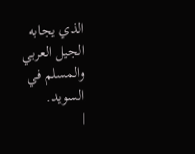الذي يجابه الجيل العربي والمسلم في
السويد.
|